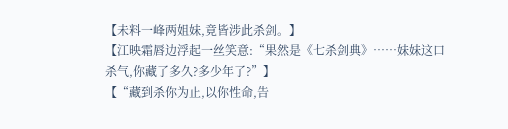【未料一峰两姐妹,竟皆涉此杀剑。】
【江映霜唇边浮起一丝笑意:“果然是《七杀剑典》……妹妹这口杀气,你藏了多久?多少年了?”】
【“藏到杀你为止,以你性命,告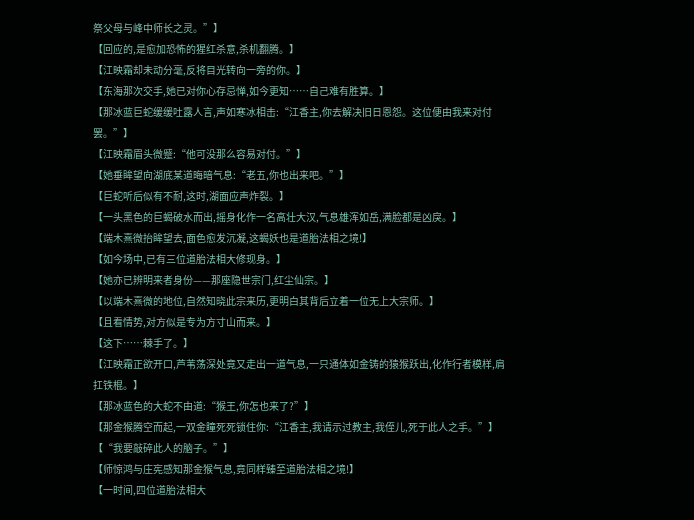祭父母与峰中师长之灵。”】
【回应的,是愈加恐怖的猩红杀意,杀机翻腾。】
【江映霜却未动分毫,反将目光转向一旁的你。】
【东海那次交手,她已对你心存忌惮,如今更知……自己难有胜算。】
【那冰蓝巨蛇缓缓吐露人言,声如寒冰相击:“江香主,你去解决旧日恩怨。这位便由我来对付罢。”】
【江映霜眉头微蹙:“他可没那么容易对付。”】
【她垂眸望向湖底某道晦暗气息:“老五,你也出来吧。”】
【巨蛇听后似有不耐,这时,湖面应声炸裂。】
【一头黑色的巨蝎破水而出,摇身化作一名高壮大汉,气息雄浑如岳,满脸都是凶戾。】
【端木熹微抬眸望去,面色愈发沉凝,这蝎妖也是道胎法相之境!】
【如今场中,已有三位道胎法相大修现身。】
【她亦已辨明来者身份——那座隐世宗门,红尘仙宗。】
【以端木熹微的地位,自然知晓此宗来历,更明白其背后立着一位无上大宗师。】
【且看情势,对方似是专为方寸山而来。】
【这下……棘手了。】
【江映霜正欲开口,芦苇荡深处竟又走出一道气息,一只通体如金铸的猿猴跃出,化作行者模样,肩扛铁棍。】
【那冰蓝色的大蛇不由道:“猴王,你怎也来了?”】
【那金猴腾空而起,一双金瞳死死锁住你:“江香主,我请示过教主,我侄儿,死于此人之手。”】
【“我要敲碎此人的脑子。”】
【师惊鸿与庄宪感知那金猴气息,竟同样臻至道胎法相之境!】
【一时间,四位道胎法相大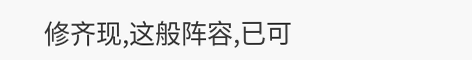修齐现,这般阵容,已可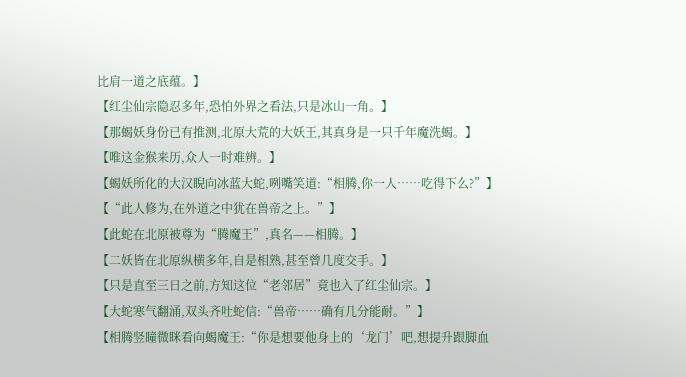比肩一道之底蕴。】
【红尘仙宗隐忍多年,恐怕外界之看法,只是冰山一角。】
【那蝎妖身份已有推测,北原大荒的大妖王,其真身是一只千年魔洗蝎。】
【唯这金猴来历,众人一时难辨。】
【蝎妖所化的大汉睨向冰蓝大蛇,咧嘴笑道:“相腾,你一人……吃得下么?”】
【“此人修为,在外道之中犹在兽帝之上。”】
【此蛇在北原被尊为“腾魔王”,真名——相腾。】
【二妖皆在北原纵横多年,自是相熟,甚至曾几度交手。】
【只是直至三日之前,方知这位“老邻居”竟也入了红尘仙宗。】
【大蛇寒气翻涌,双头齐吐蛇信:“兽帝……确有几分能耐。”】
【相腾竖瞳微眯看向蝎魔王:“你是想要他身上的‘龙门’吧,想提升跟脚血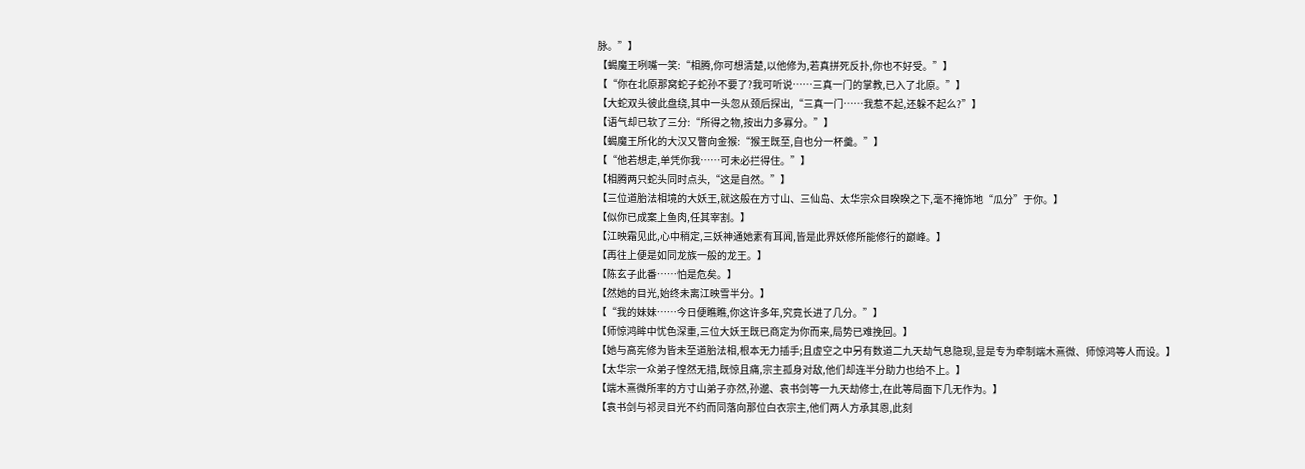脉。”】
【蝎魔王咧嘴一笑:“相腾,你可想清楚,以他修为,若真拼死反扑,你也不好受。”】
【“你在北原那窝蛇子蛇孙不要了?我可听说……三真一门的掌教,已入了北原。”】
【大蛇双头彼此盘绕,其中一头忽从颈后探出,“三真一门……我惹不起,还躲不起么?”】
【语气却已软了三分:“所得之物,按出力多寡分。”】
【蝎魔王所化的大汉又瞥向金猴:“猴王既至,自也分一杯羹。”】
【“他若想走,单凭你我……可未必拦得住。”】
【相腾两只蛇头同时点头,“这是自然。”】
【三位道胎法相境的大妖王,就这般在方寸山、三仙岛、太华宗众目睽睽之下,毫不掩饰地“瓜分”于你。】
【似你已成案上鱼肉,任其宰割。】
【江映霜见此,心中稍定,三妖神通她素有耳闻,皆是此界妖修所能修行的巅峰。】
【再往上便是如同龙族一般的龙王。】
【陈玄子此番……怕是危矣。】
【然她的目光,始终未离江映雪半分。】
【“我的妹妹……今日便瞧瞧,你这许多年,究竟长进了几分。”】
【师惊鸿眸中忧色深重,三位大妖王既已商定为你而来,局势已难挽回。】
【她与高宪修为皆未至道胎法相,根本无力插手;且虚空之中另有数道二九天劫气息隐现,显是专为牵制端木熹微、师惊鸿等人而设。】
【太华宗一众弟子惶然无措,既惊且痛,宗主孤身对敌,他们却连半分助力也给不上。】
【端木熹微所率的方寸山弟子亦然,孙邈、袁书剑等一九天劫修士,在此等局面下几无作为。】
【袁书剑与祁灵目光不约而同落向那位白衣宗主,他们两人方承其恩,此刻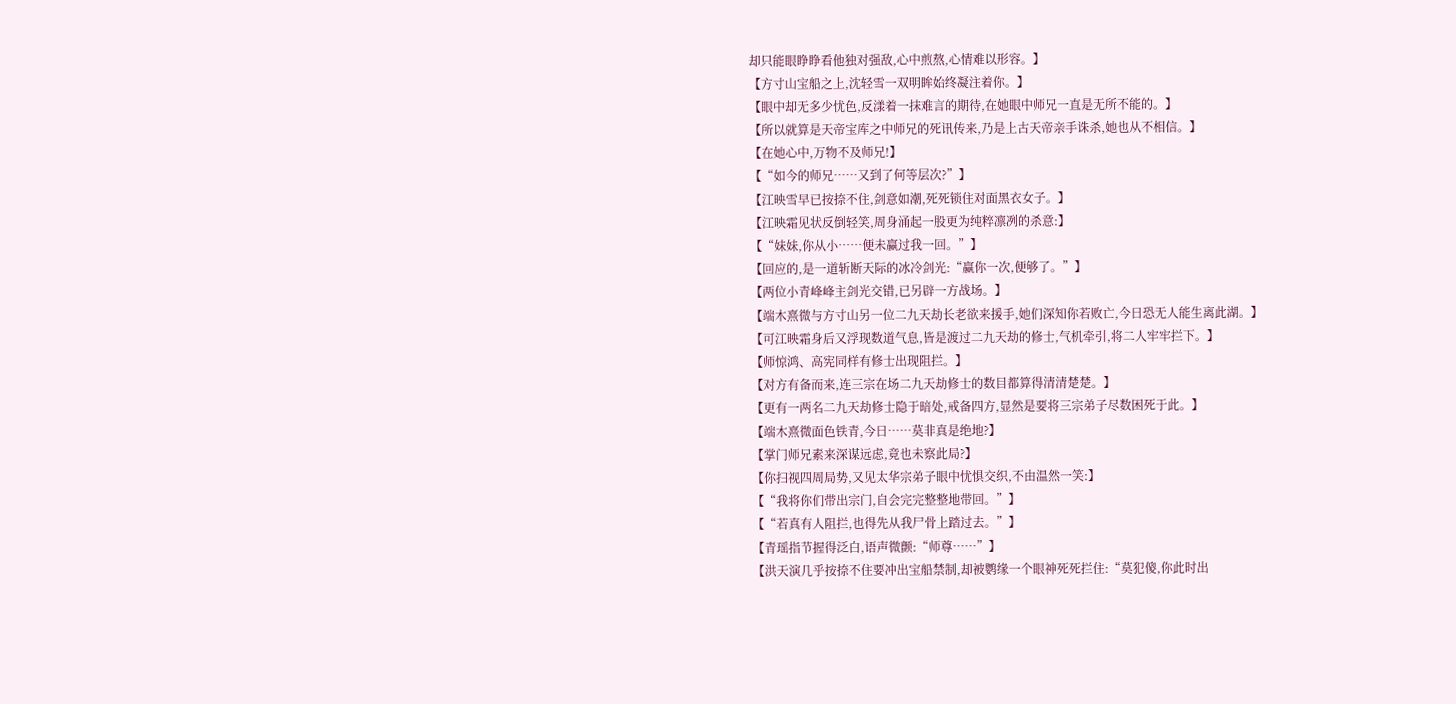却只能眼睁睁看他独对强敌,心中煎熬,心情难以形容。】
【方寸山宝船之上,沈轻雪一双明眸始终凝注着你。】
【眼中却无多少忧色,反漾着一抹难言的期待,在她眼中师兄一直是无所不能的。】
【所以就算是天帝宝库之中师兄的死讯传来,乃是上古天帝亲手诛杀,她也从不相信。】
【在她心中,万物不及师兄!】
【“如今的师兄……又到了何等层次?”】
【江映雪早已按捺不住,剑意如潮,死死锁住对面黑衣女子。】
【江映霜见状反倒轻笑,周身涌起一股更为纯粹凛冽的杀意:】
【“妹妹,你从小……便未赢过我一回。”】
【回应的,是一道斩断天际的冰冷剑光:“赢你一次,便够了。”】
【两位小青峰峰主剑光交错,已另辟一方战场。】
【端木熹微与方寸山另一位二九天劫长老欲来援手,她们深知你若败亡,今日恐无人能生离此湖。】
【可江映霜身后又浮现数道气息,皆是渡过二九天劫的修士,气机牵引,将二人牢牢拦下。】
【师惊鸿、高宪同样有修士出现阻拦。】
【对方有备而来,连三宗在场二九天劫修士的数目都算得清清楚楚。】
【更有一两名二九天劫修士隐于暗处,戒备四方,显然是要将三宗弟子尽数困死于此。】
【端木熹微面色铁青,今日……莫非真是绝地?】
【掌门师兄素来深谋远虑,竟也未察此局?】
【你扫视四周局势,又见太华宗弟子眼中忧惧交织,不由温然一笑:】
【“我将你们带出宗门,自会完完整整地带回。”】
【“若真有人阻拦,也得先从我尸骨上踏过去。”】
【青瑶指节握得泛白,语声微颤:“师尊……”】
【洪天演几乎按捺不住要冲出宝船禁制,却被鹦缘一个眼神死死拦住:“莫犯傻,你此时出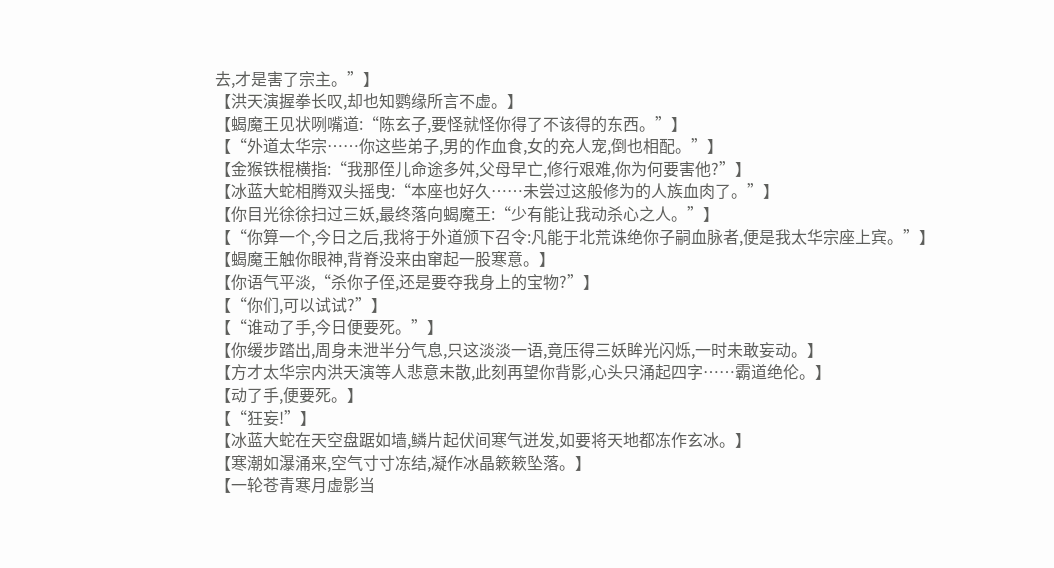去,才是害了宗主。”】
【洪天演握拳长叹,却也知鹦缘所言不虚。】
【蝎魔王见状咧嘴道:“陈玄子,要怪就怪你得了不该得的东西。”】
【“外道太华宗……你这些弟子,男的作血食,女的充人宠,倒也相配。”】
【金猴铁棍横指:“我那侄儿命途多舛,父母早亡,修行艰难,你为何要害他?”】
【冰蓝大蛇相腾双头摇曳:“本座也好久……未尝过这般修为的人族血肉了。”】
【你目光徐徐扫过三妖,最终落向蝎魔王:“少有能让我动杀心之人。”】
【“你算一个,今日之后,我将于外道颁下召令:凡能于北荒诛绝你子嗣血脉者,便是我太华宗座上宾。”】
【蝎魔王触你眼神,背脊没来由窜起一股寒意。】
【你语气平淡,“杀你子侄,还是要夺我身上的宝物?”】
【“你们,可以试试?”】
【“谁动了手,今日便要死。”】
【你缓步踏出,周身未泄半分气息,只这淡淡一语,竟压得三妖眸光闪烁,一时未敢妄动。】
【方才太华宗内洪天演等人悲意未散,此刻再望你背影,心头只涌起四字……霸道绝伦。】
【动了手,便要死。】
【“狂妄!”】
【冰蓝大蛇在天空盘踞如墙,鳞片起伏间寒气迸发,如要将天地都冻作玄冰。】
【寒潮如瀑涌来,空气寸寸冻结,凝作冰晶簌簌坠落。】
【一轮苍青寒月虚影当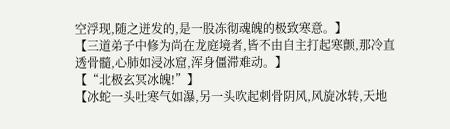空浮现,随之迸发的,是一股冻彻魂魄的极致寒意。】
【三道弟子中修为尚在龙庭境者,皆不由自主打起寒颤,那冷直透骨髓,心肺如浸冰窟,浑身僵滞难动。】
【“北极玄冥冰魄!”】
【冰蛇一头吐寒气如瀑,另一头吹起刺骨阴风,风旋冰转,天地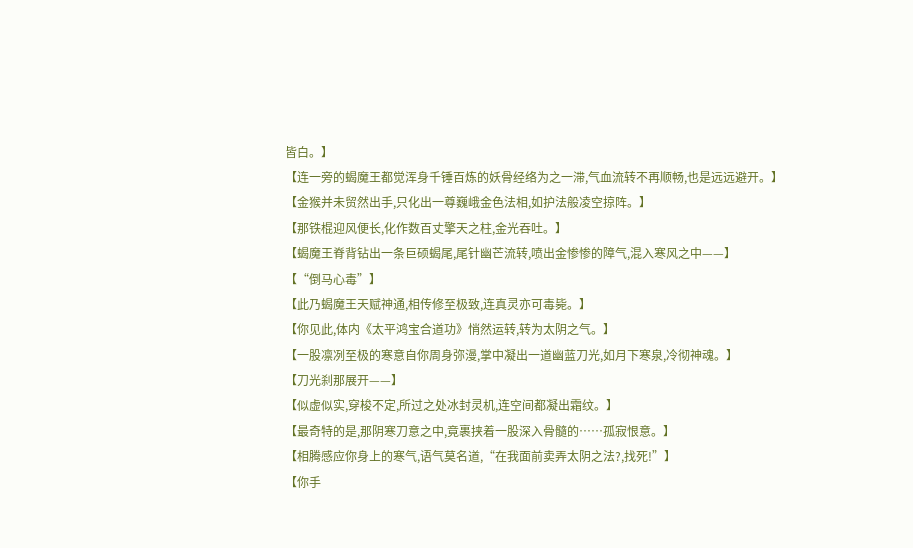皆白。】
【连一旁的蝎魔王都觉浑身千锤百炼的妖骨经络为之一滞,气血流转不再顺畅,也是远远避开。】
【金猴并未贸然出手,只化出一尊巍峨金色法相,如护法般凌空掠阵。】
【那铁棍迎风便长,化作数百丈擎天之柱,金光吞吐。】
【蝎魔王脊背钻出一条巨硕蝎尾,尾针幽芒流转,喷出金惨惨的障气,混入寒风之中——】
【“倒马心毒”】
【此乃蝎魔王天赋神通,相传修至极致,连真灵亦可毒毙。】
【你见此,体内《太平鸿宝合道功》悄然运转,转为太阴之气。】
【一股凛冽至极的寒意自你周身弥漫,掌中凝出一道幽蓝刀光,如月下寒泉,冷彻神魂。】
【刀光刹那展开——】
【似虚似实,穿梭不定,所过之处冰封灵机,连空间都凝出霜纹。】
【最奇特的是,那阴寒刀意之中,竟裹挟着一股深入骨髓的……孤寂恨意。】
【相腾感应你身上的寒气,语气莫名道,“在我面前卖弄太阴之法?,找死!”】
【你手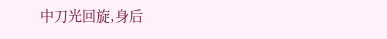中刀光回旋,身后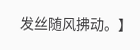发丝随风拂动。】